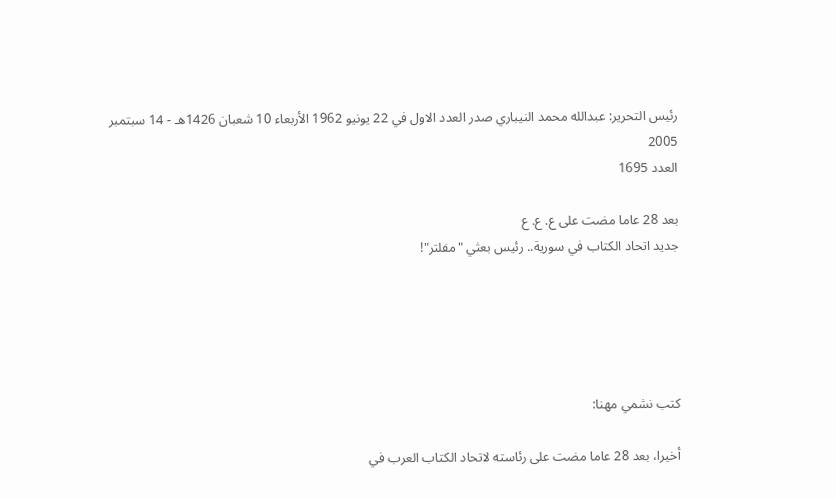رئيس التحرير: عبدالله محمد النيباري صدر العدد الاول في 22 يونيو 1962 الأربعاء 10 شعبان 1426هـ - 14 سبتمبر 2005
العدد 1695

بعد 28 عاما مضت على ع. ع. ع
جديد اتحاد الكتاب في سورية.. رئيس بعثي "مفلتر"!





كتب نشمي مهنا:

أخيرا، بعد 28 عاما مضت على رئاسته لاتحاد الكتاب العرب في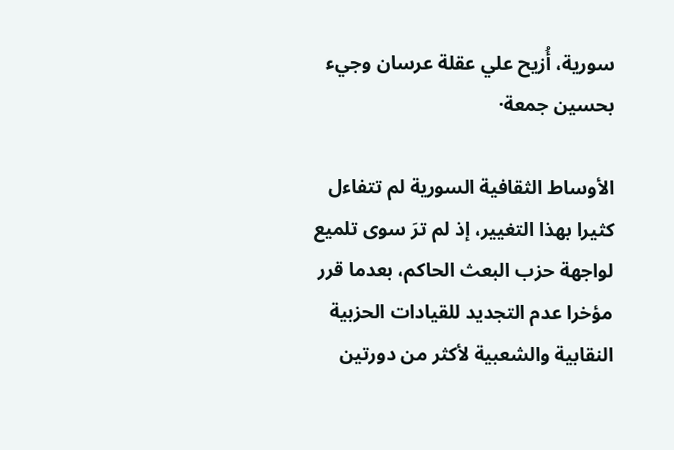سورية، أُزيح علي عقلة عرسان وجيء بحسين جمعة·

الأوساط الثقافية السورية لم تتفاءل كثيرا بهذا التغيير، إذ لم ترَ سوى تلميع لواجهة حزب البعث الحاكم، بعدما قرر مؤخرا عدم التجديد للقيادات الحزبية النقابية والشعبية لأكثر من دورتين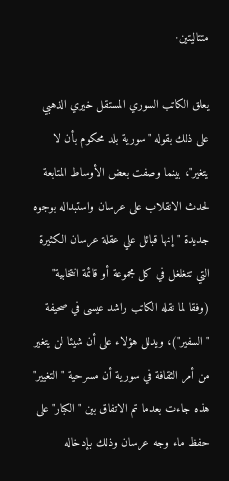متتاليتين·

يعلق الكاتب السوري المستقل خيري الذهبي على ذلك بقوله "سورية بلد محكوم بأن لا يتغير"، بينما وصفت بعض الأوساط المتابعة لحدث الانقلاب على عرسان واستبداله بوجوه جديدة "إنها قبائل علي عقلة عرسان الكثيرة التي تتغلغل في كل مجموعة أو قائمة انتخابية" (وفقا لما نقله الكاتب راشد عيسى في صحيفة "السفير")، ويدلل هؤلاء على أن شيئا لن يتغير من أمر الثقافة في سورية أن مسرحية "التغيير" هذه جاءت بعدما تم الاتفاق بين "الكبار" على حفظ ماء وجه عرسان وذلك بإدخاله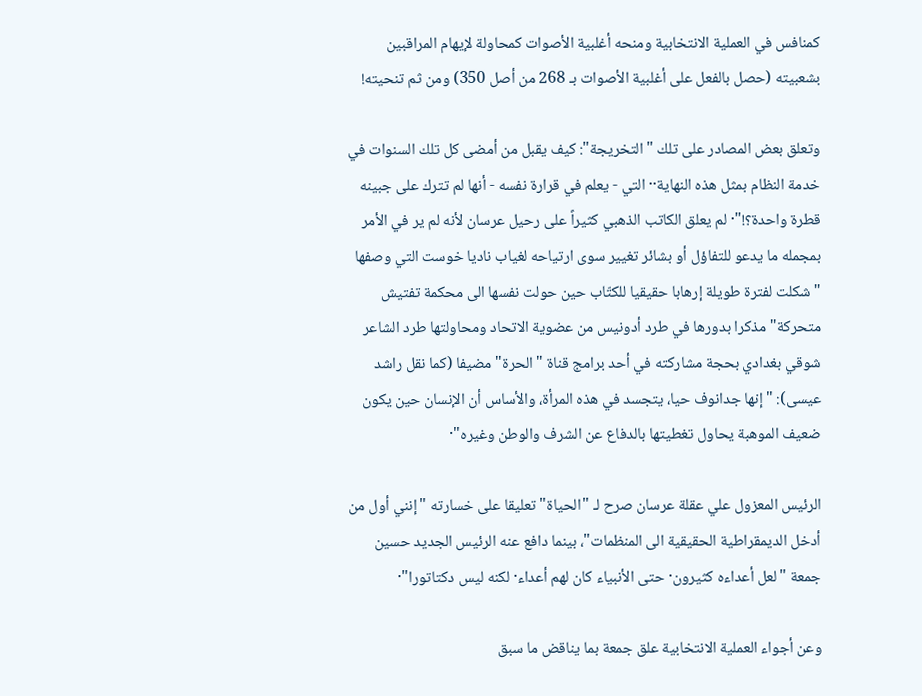كمنافس في العملية الانتخابية ومنحه أغلبية الأصوات كمحاولة لإيهام المراقبين بشعبيته (حصل بالفعل على أغلبية الأصوات بـ 268 من أصل 350) ومن ثم تنحيته!

وتعلق بعض المصادر على تلك "التخريجة": كيف يقبل من أمضى كل تلك السنوات في خدمة النظام بمثل هذه النهاية·· التي - يعلم في قرارة نفسه - أنها لم تترك على جبينه قطرة واحدة؟!"· لم يعلق الكاتب الذهبي كثيراً على رحيل عرسان لأنه لم ير في الأمر بمجمله ما يدعو للتفاؤل أو بشائر تغيير سوى ارتياحه لغياب ناديا خوست التي وصفها "شكلت لفترة طويلة إرهابا حقيقيا للكتّاب حين حولت نفسها الى محكمة تفتيش متحركة" مذكرا بدورها في طرد أدونيس من عضوية الاتحاد ومحاولتها طرد الشاعر شوقي بغدادي بحجة مشاركته في أحد برامج قناة "الحرة" مضيفا (كما نقل راشد عيسى): "إنها جدانوف حيا، يتجسد في هذه المرأة، والأساس أن الإنسان حين يكون ضعيف الموهبة يحاول تغطيتها بالدفاع عن الشرف والوطن وغيره"·

الرئيس المعزول علي عقلة عرسان صرح لـ "الحياة" تعليقا على خسارته "إنني أول من أدخل الديمقراطية الحقيقية الى المنظمات"، بينما دافع عنه الرئيس الجديد حسين جمعة "لعل أعداءه كثيرون· حتى الأنبياء كان لهم أعداء· لكنه ليس دكتاتورا"·

وعن أجواء العملية الانتخابية علق جمعة بما يناقض ما سبق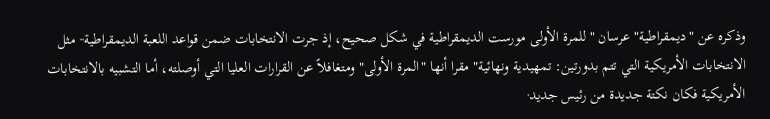وذكره عن "ديمقراطية" عرسان "للمرة الأولى مورست الديمقراطية في شكل صحيح، إذ جرت الانتخابات ضمن قواعد اللعبة الديمقراطية·· مثل الانتخابات الأمريكية التي تتم بدورتين: تمهيدية ونهائية" مقرا أنها "المرة الأولى" ومتغافلاً عن القرارات العليا التي أوصلته، أما التشبيه بالانتخابات الأمريكية فكان نكتة جديدة من رئيس جديد·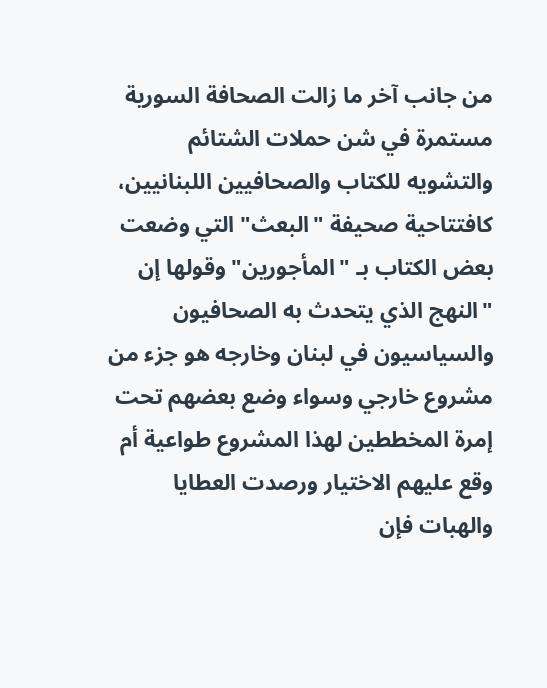من جانب آخر ما زالت الصحافة السورية مستمرة في شن حملات الشتائم والتشويه للكتاب والصحافيين اللبنانيين، كافتتاحية صحيفة "البعث" التي وضعت بعض الكتاب بـ "المأجورين" وقولها إن "النهج الذي يتحدث به الصحافيون والسياسيون في لبنان وخارجه هو جزء من مشروع خارجي وسواء وضع بعضهم تحت إمرة المخططين لهذا المشروع طواعية أم وقع عليهم الاختيار ورصدت العطايا والهبات فإن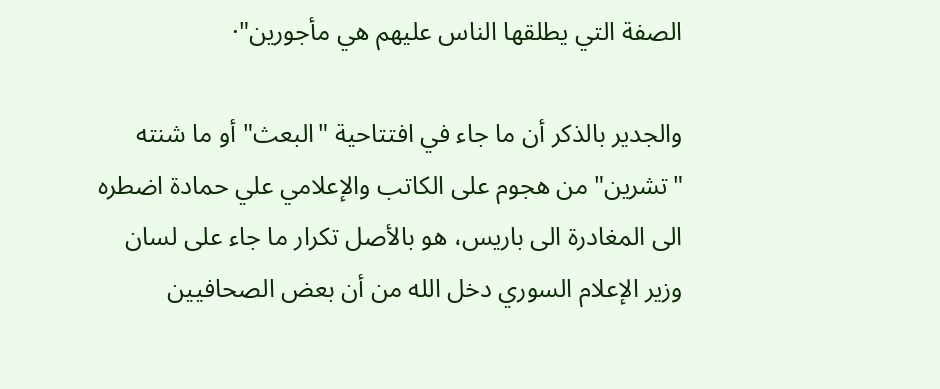الصفة التي يطلقها الناس عليهم هي مأجورين"·

والجدير بالذكر أن ما جاء في افتتاحية "البعث" أو ما شنته "تشرين" من هجوم على الكاتب والإعلامي علي حمادة اضطره الى المغادرة الى باريس، هو بالأصل تكرار ما جاء على لسان وزير الإعلام السوري دخل الله من أن بعض الصحافيين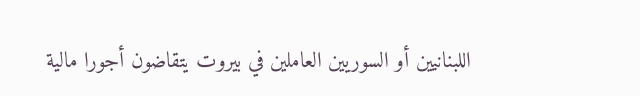اللبنانيين أو السوريين العاملين في بيروت يتقاضون أجورا مالية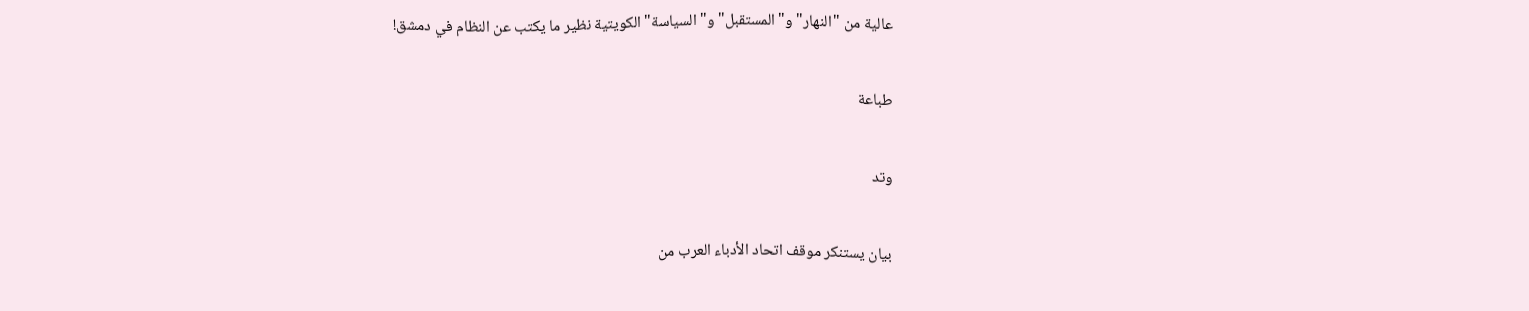عالية من "النهار" و"المستقبل" و"السياسة" الكويتية نظير ما يكتب عن النظام في دمشق!

طباعة

وتد

بيان يستنكر موقف اتحاد الأدباء العرب من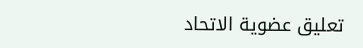تعليق عضوية الاتحاد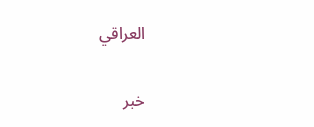العراقي

خبر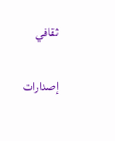ثقافي

إصدارات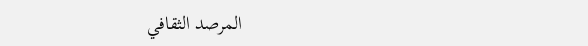المرصد الثقافي